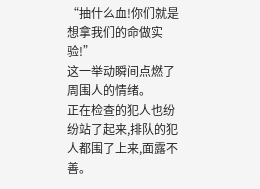“抽什么血!你们就是想拿我们的命做实验!”
这一举动瞬间点燃了周围人的情绪。
正在检查的犯人也纷纷站了起来,排队的犯人都围了上来,面露不善。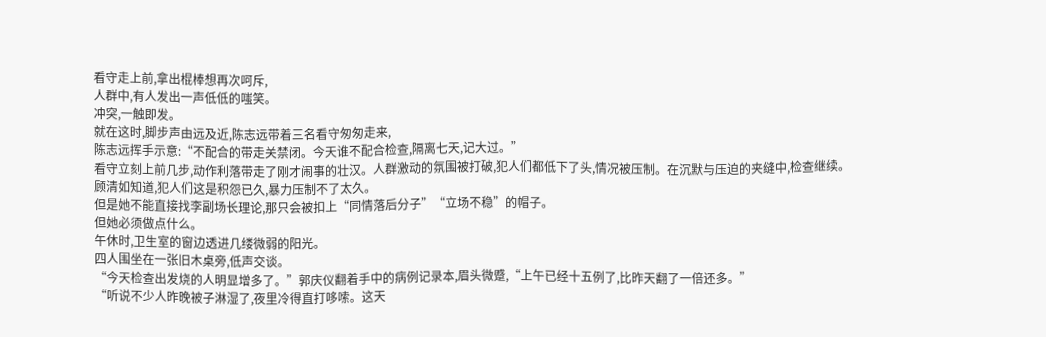看守走上前,拿出棍棒想再次呵斥,
人群中,有人发出一声低低的嗤笑。
冲突,一触即发。
就在这时,脚步声由远及近,陈志远带着三名看守匆匆走来,
陈志远挥手示意:“不配合的带走关禁闭。今天谁不配合检查,隔离七天,记大过。”
看守立刻上前几步,动作利落带走了刚才闹事的壮汉。人群激动的氛围被打破,犯人们都低下了头,情况被压制。在沉默与压迫的夹缝中,检查继续。
顾清如知道,犯人们这是积怨已久,暴力压制不了太久。
但是她不能直接找李副场长理论,那只会被扣上“同情落后分子”“立场不稳”的帽子。
但她必须做点什么。
午休时,卫生室的窗边透进几缕微弱的阳光。
四人围坐在一张旧木桌旁,低声交谈。
“今天检查出发烧的人明显增多了。”郭庆仪翻着手中的病例记录本,眉头微蹙,“上午已经十五例了,比昨天翻了一倍还多。”
“听说不少人昨晚被子淋湿了,夜里冷得直打哆嗦。这天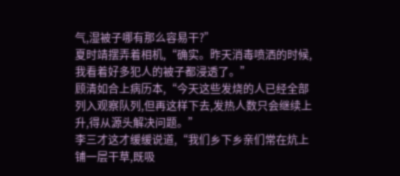气,湿被子哪有那么容易干?”
夏时靖摆弄着相机,“确实。昨天消毒喷洒的时候,我看着好多犯人的被子都浸透了。”
顾清如合上病历本,“今天这些发烧的人已经全部列入观察队列,但再这样下去,发热人数只会继续上升,得从源头解决问题。”
李三才这才缓缓说道,“我们乡下乡亲们常在炕上铺一层干草,既吸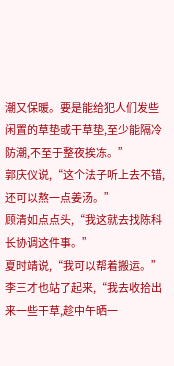潮又保暖。要是能给犯人们发些闲置的草垫或干草垫,至少能隔冷防潮,不至于整夜挨冻。”
郭庆仪说,“这个法子听上去不错,还可以熬一点姜汤。”
顾清如点点头,“我这就去找陈科长协调这件事。”
夏时靖说,“我可以帮着搬运。”
李三才也站了起来,“我去收拾出来一些干草,趁中午晒一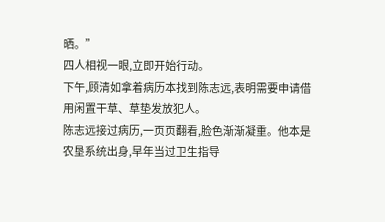晒。”
四人相视一眼,立即开始行动。
下午,顾清如拿着病历本找到陈志远,表明需要申请借用闲置干草、草垫发放犯人。
陈志远接过病历,一页页翻看,脸色渐渐凝重。他本是农垦系统出身,早年当过卫生指导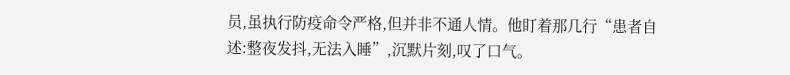员,虽执行防疫命令严格,但并非不通人情。他盯着那几行“患者自述:整夜发抖,无法入睡”,沉默片刻,叹了口气。